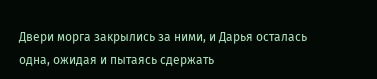Двери морга закрылись за ними, и Дарья осталась одна, ожидая и пытаясь сдержать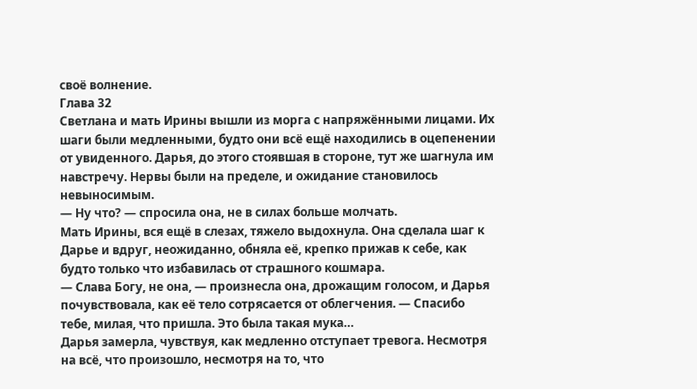своё волнение.
Глава 32
Светлана и мать Ирины вышли из морга с напряжёнными лицами. Их шаги были медленными, будто они всё ещё находились в оцепенении от увиденного. Дарья, до этого стоявшая в стороне, тут же шагнула им навстречу. Нервы были на пределе, и ожидание становилось невыносимым.
— Ну что? — спросила она, не в силах больше молчать.
Мать Ирины, вся ещё в слезах, тяжело выдохнула. Она сделала шаг к Дарье и вдруг, неожиданно, обняла её, крепко прижав к себе, как будто только что избавилась от страшного кошмара.
— Слава Богу, не она, — произнесла она, дрожащим голосом, и Дарья почувствовала, как её тело сотрясается от облегчения. — Спасибо тебе, милая, что пришла. Это была такая мука…
Дарья замерла, чувствуя, как медленно отступает тревога. Несмотря на всё, что произошло, несмотря на то, что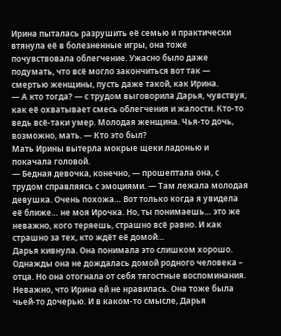Ирина пыталась разрушить её семью и практически втянула её в болезненные игры, она тоже почувствовала облегчение. Ужасно было даже подумать, что всё могло закончиться вот так — смертью женщины, пусть даже такой, как Ирина.
— А кто тогда? — с трудом выговорила Дарья, чувствуя, как её охватывает смесь облегчения и жалости. Кто-то ведь всё-таки умер. Молодая женщина. Чья-то дочь, возможно, мать. — Кто это был?
Мать Ирины вытерла мокрые щеки ладонью и покачала головой.
— Бедная девочка, конечно, — прошептала она, с трудом справляясь с эмоциями. — Там лежала молодая девушка. Очень похожа… Вот только когда я увидела её ближе… не моя Ирочка. Но, ты понимаешь… это же неважно, кого теряешь, страшно всё равно. И как страшно за тех, кто ждёт её домой…
Дарья кивнула. Она понимала это слишком хорошо. Однажды она не дождалась домой родного человека – отца. Но она отогнала от себя тягостные воспоминания.
Неважно, что Ирина ей не нравилась. Она тоже была чьей-то дочерью. И в каком-то смысле, Дарья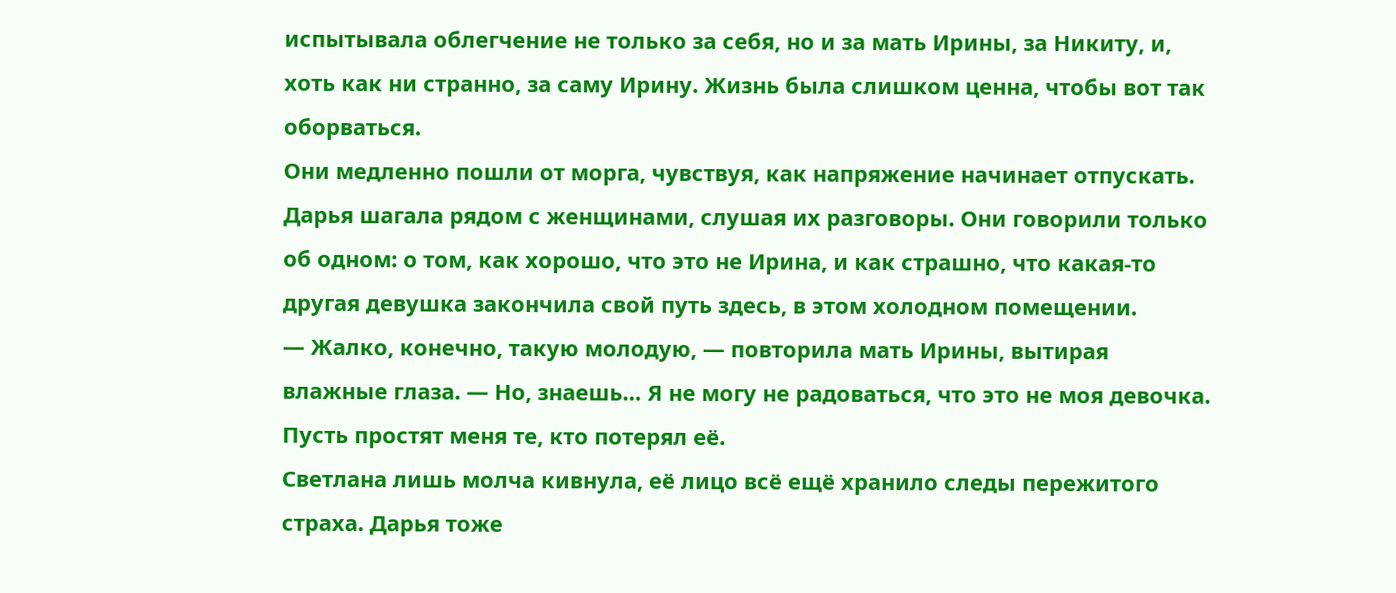испытывала облегчение не только за себя, но и за мать Ирины, за Никиту, и, хоть как ни странно, за саму Ирину. Жизнь была слишком ценна, чтобы вот так оборваться.
Они медленно пошли от морга, чувствуя, как напряжение начинает отпускать. Дарья шагала рядом с женщинами, слушая их разговоры. Они говорили только об одном: о том, как хорошо, что это не Ирина, и как страшно, что какая-то другая девушка закончила свой путь здесь, в этом холодном помещении.
— Жалко, конечно, такую молодую, — повторила мать Ирины, вытирая влажные глаза. — Но, знаешь… Я не могу не радоваться, что это не моя девочка. Пусть простят меня те, кто потерял её.
Светлана лишь молча кивнула, её лицо всё ещё хранило следы пережитого страха. Дарья тоже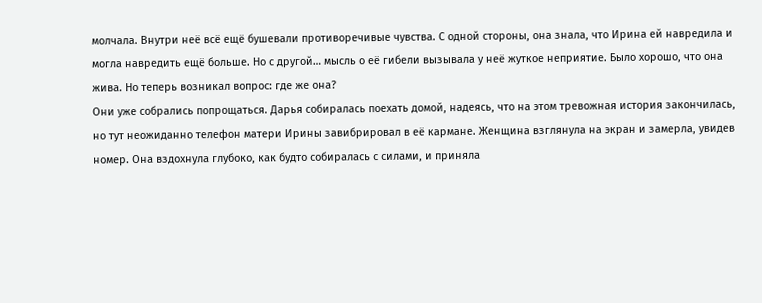молчала. Внутри неё всё ещё бушевали противоречивые чувства. С одной стороны, она знала, что Ирина ей навредила и могла навредить ещё больше. Но с другой… мысль о её гибели вызывала у неё жуткое неприятие. Было хорошо, что она жива. Но теперь возникал вопрос: где же она?
Они уже собрались попрощаться. Дарья собиралась поехать домой, надеясь, что на этом тревожная история закончилась, но тут неожиданно телефон матери Ирины завибрировал в её кармане. Женщина взглянула на экран и замерла, увидев номер. Она вздохнула глубоко, как будто собиралась с силами, и приняла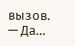вызов.
— Да…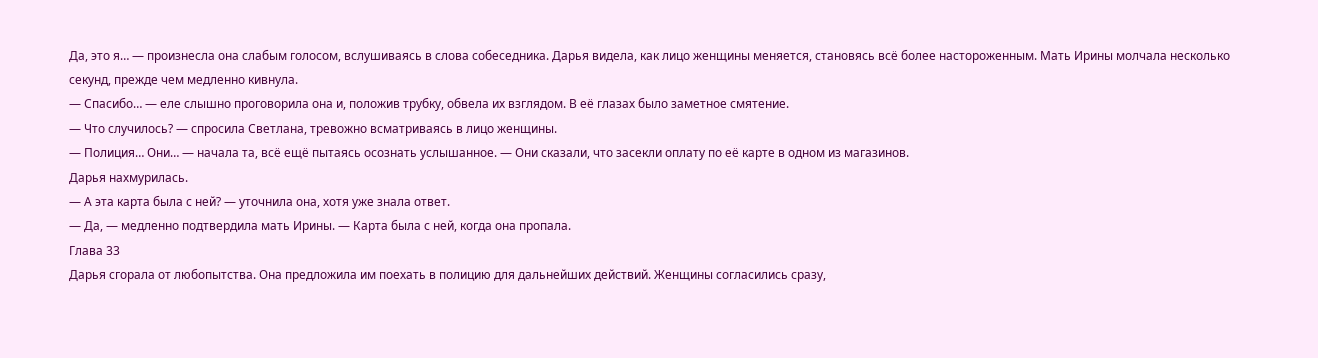Да, это я… — произнесла она слабым голосом, вслушиваясь в слова собеседника. Дарья видела, как лицо женщины меняется, становясь всё более настороженным. Мать Ирины молчала несколько секунд, прежде чем медленно кивнула.
— Спасибо… — еле слышно проговорила она и, положив трубку, обвела их взглядом. В её глазах было заметное смятение.
— Что случилось? — спросила Светлана, тревожно всматриваясь в лицо женщины.
— Полиция… Они… — начала та, всё ещё пытаясь осознать услышанное. — Они сказали, что засекли оплату по её карте в одном из магазинов.
Дарья нахмурилась.
— А эта карта была с ней? — уточнила она, хотя уже знала ответ.
— Да, — медленно подтвердила мать Ирины. — Карта была с ней, когда она пропала.
Глава 33
Дарья сгорала от любопытства. Она предложила им поехать в полицию для дальнейших действий. Женщины согласились сразу,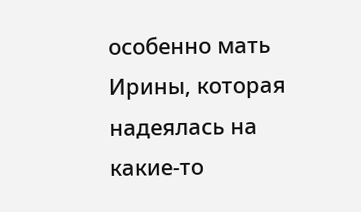особенно мать Ирины, которая надеялась на какие-то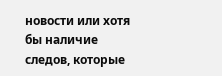новости или хотя бы наличие следов, которые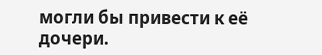могли бы привести к её дочери.